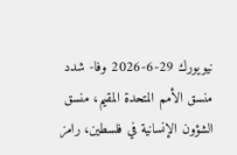نيويورك 29-6-2026 وفا- شدد منسق الأمم المتحدة المقيم، منسق الشؤون الإنسانية في فلسطين، رامز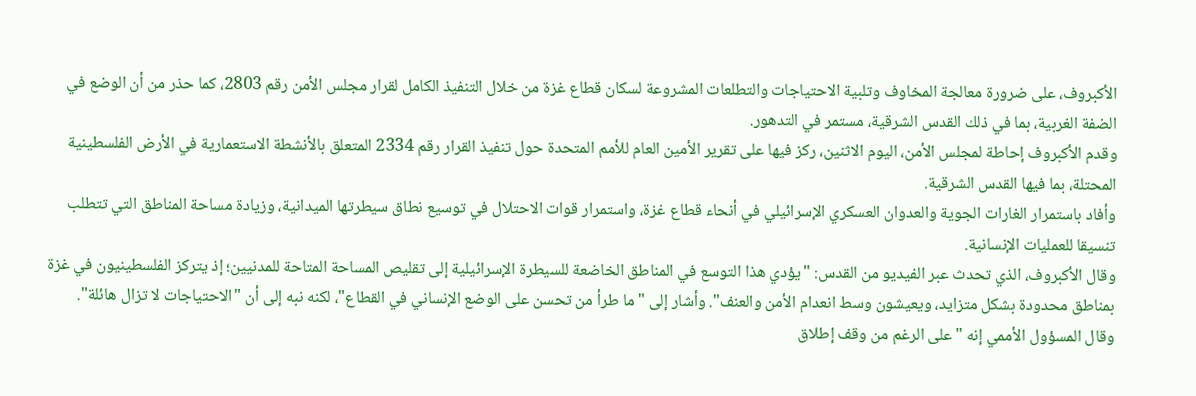الأكبروف، على ضرورة معالجة المخاوف وتلبية الاحتياجات والتطلعات المشروعة لسكان قطاع غزة من خلال التنفيذ الكامل لقرار مجلس الأمن رقم 2803، كما حذر من أن الوضع في الضفة الغربية، بما في ذلك القدس الشرقية، مستمر في التدهور.
وقدم الأكبروف إحاطة لمجلس الأمن، اليوم الاثنين، ركز فيها على تقرير الأمين العام للأمم المتحدة حول تنفيذ القرار رقم 2334 المتعلق بالأنشطة الاستعمارية في الأرض الفلسطينية المحتلة، بما فيها القدس الشرقية.
وأفاد باستمرار الغارات الجوية والعدوان العسكري الإسرائيلي في أنحاء قطاع غزة، واستمرار قوات الاحتلال في توسيع نطاق سيطرتها الميدانية، وزيادة مساحة المناطق التي تتطلب تنسيقا للعمليات الإنسانية.
وقال الأكبروف، الذي تحدث عبر الفيديو من القدس: "يؤدي هذا التوسع في المناطق الخاضعة للسيطرة الإسرائيلية إلى تقليص المساحة المتاحة للمدنيين؛ إذ يتركز الفلسطينيون في غزة بمناطق محدودة بشكل متزايد، ويعيشون وسط انعدام الأمن والعنف". وأشار إلى "ما طرأ من تحسن على الوضع الإنساني في القطاع"، لكنه نبه إلى أن "الاحتياجات لا تزال هائلة".
وقال المسؤول الأممي إنه "على الرغم من وقف إطلاق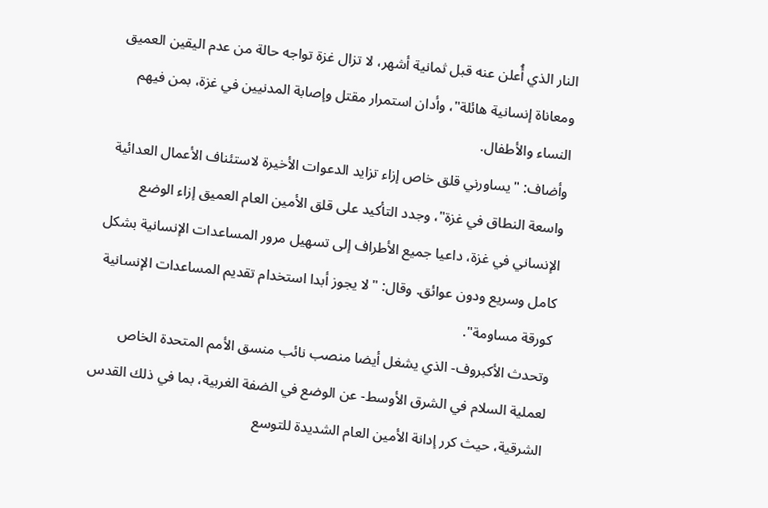النار الذي أُعلن عنه قبل ثمانية أشهر، لا تزال غزة تواجه حالة من عدم اليقين العميق ومعاناة إنسانية هائلة"، وأدان استمرار مقتل وإصابة المدنيين في غزة، بمن فيهم النساء والأطفال.
وأضاف: "يساورني قلق خاص إزاء تزايد الدعوات الأخيرة لاستئناف الأعمال العدائية واسعة النطاق في غزة"، وجدد التأكيد على قلق الأمين العام العميق إزاء الوضع الإنساني في غزة، داعيا جميع الأطراف إلى تسهيل مرور المساعدات الإنسانية بشكل كامل وسريع ودون عوائق. وقال: "لا يجوز أبدا استخدام تقديم المساعدات الإنسانية كورقة مساومة".
وتحدث الأكبروف- الذي يشغل أيضا منصب نائب منسق الأمم المتحدة الخاص لعملية السلام في الشرق الأوسط- عن الوضع في الضفة الغربية، بما في ذلك القدس الشرقية، حيث كرر إدانة الأمين العام الشديدة للتوسع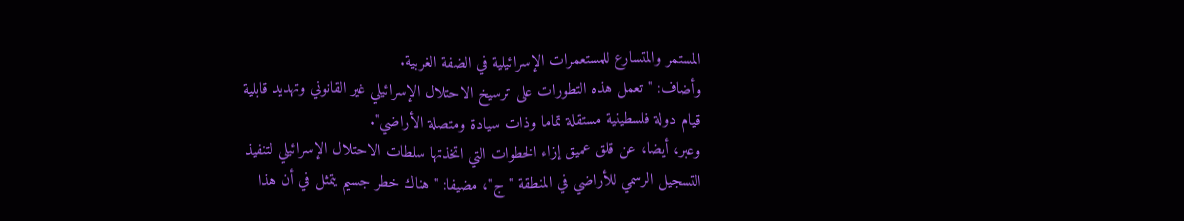المستمر والمتسارع للمستعمرات الإسرائيلية في الضفة الغربية.
وأضاف: "تعمل هذه التطورات على ترسيخ الاحتلال الإسرائيلي غير القانوني وتهديد قابلية قيام دولة فلسطينية مستقلة تماما وذات سيادة ومتصلة الأراضي".
وعبر، أيضا، عن قلق عميق إزاء الخطوات التي اتخذتها سلطات الاحتلال الإسرائيلي لتنفيذ التسجيل الرسمي للأراضي في المنطقة "ج"، مضيفا: "هناك خطر جسيم يتمثل في أن هذا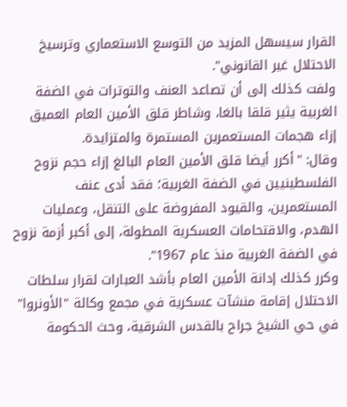القرار سيسهل المزيد من التوسع الاستعماري وترسيخ الاحتلال غير القانوني".
ولفت كذلك إلى أن تصاعد العنف والتوترات في الضفة الغربية يثير قلقا بالغا، وشاطر قلق الأمين العام العميق إزاء هجمات المستعمرين المستمرة والمتزايدة.
وقال: "أكرر أيضا قلق الأمين العام البالغ إزاء حجم نزوح الفلسطينيين في الضفة الغربية؛ فقد أدى عنف المستعمرين، والقيود المفروضة على التنقل، وعمليات الهدم، والاقتحامات العسكرية المطولة، إلى أكبر أزمة نزوح في الضفة الغربية منذ عام 1967".
وكرر كذلك إدانة الأمين العام بأشد العبارات لقرار سلطات الاحتلال إقامة منشآت عسكرية في مجمع وكالة "الأونروا" في حي الشيخ جراح بالقدس الشرقية، وحث الحكومة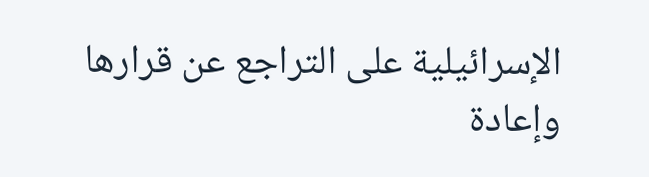الإسرائيلية على التراجع عن قرارها وإعادة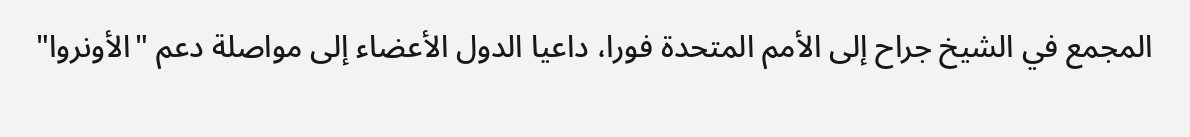المجمع في الشيخ جراح إلى الأمم المتحدة فورا، داعيا الدول الأعضاء إلى مواصلة دعم "الأونروا"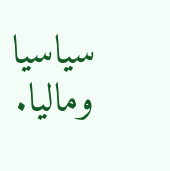سياسيا وماليا.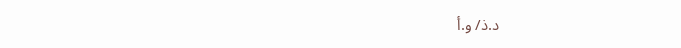د.ذ/ و.أ